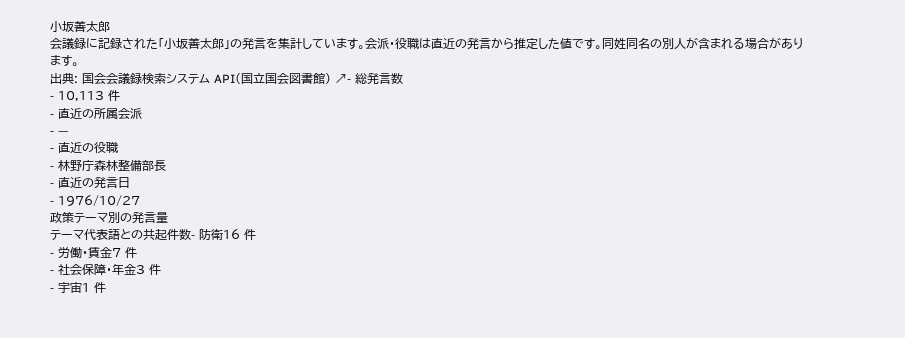小坂善太郎
会議録に記録された「小坂善太郎」の発言を集計しています。会派・役職は直近の発言から推定した値です。同姓同名の別人が含まれる場合があります。
出典: 国会会議録検索システム API(国立国会図書館) ↗- 総発言数
- 10,113 件
- 直近の所属会派
- —
- 直近の役職
- 林野庁森林整備部長
- 直近の発言日
- 1976/10/27
政策テーマ別の発言量
テーマ代表語との共起件数- 防衛16 件
- 労働・賃金7 件
- 社会保障・年金3 件
- 宇宙1 件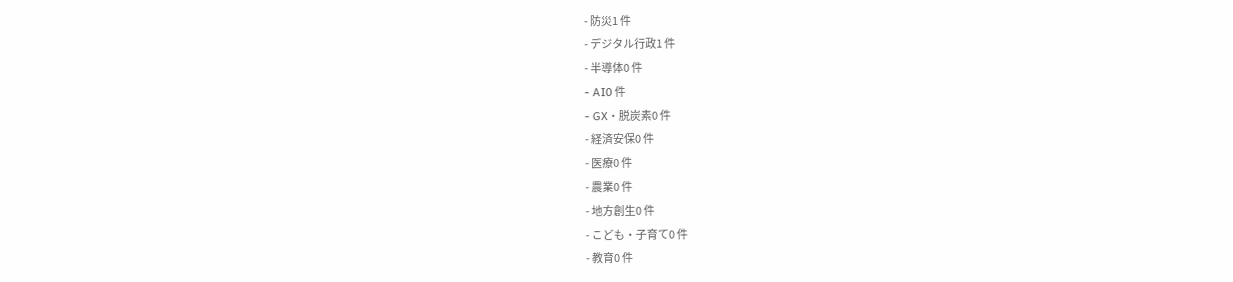- 防災1 件
- デジタル行政1 件
- 半導体0 件
- AI0 件
- GX・脱炭素0 件
- 経済安保0 件
- 医療0 件
- 農業0 件
- 地方創生0 件
- こども・子育て0 件
- 教育0 件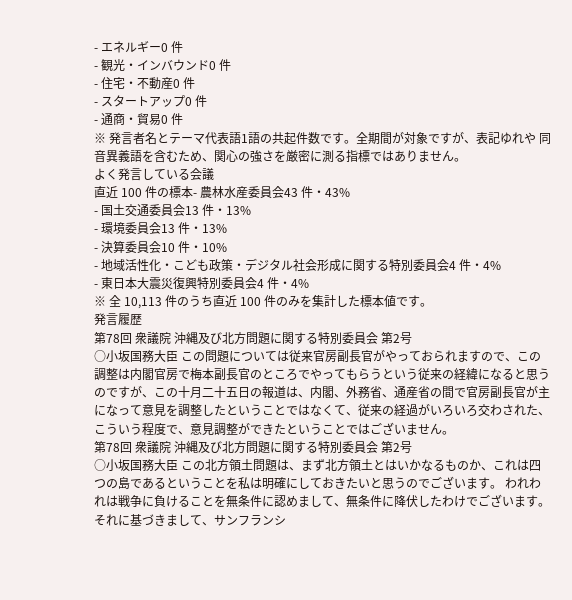- エネルギー0 件
- 観光・インバウンド0 件
- 住宅・不動産0 件
- スタートアップ0 件
- 通商・貿易0 件
※ 発言者名とテーマ代表語1語の共起件数です。全期間が対象ですが、表記ゆれや 同音異義語を含むため、関心の強さを厳密に測る指標ではありません。
よく発言している会議
直近 100 件の標本- 農林水産委員会43 件・43%
- 国土交通委員会13 件・13%
- 環境委員会13 件・13%
- 決算委員会10 件・10%
- 地域活性化・こども政策・デジタル社会形成に関する特別委員会4 件・4%
- 東日本大震災復興特別委員会4 件・4%
※ 全 10,113 件のうち直近 100 件のみを集計した標本値です。
発言履歴
第78回 衆議院 沖縄及び北方問題に関する特別委員会 第2号
○小坂国務大臣 この問題については従来官房副長官がやっておられますので、この調整は内閣官房で梅本副長官のところでやってもらうという従来の経緯になると思うのですが、この十月二十五日の報道は、内閣、外務省、通産省の間で官房副長官が主になって意見を調整したということではなくて、従来の経過がいろいろ交わされた、こういう程度で、意見調整ができたということではございません。
第78回 衆議院 沖縄及び北方問題に関する特別委員会 第2号
○小坂国務大臣 この北方領土問題は、まず北方領土とはいかなるものか、これは四つの島であるということを私は明確にしておきたいと思うのでございます。 われわれは戦争に負けることを無条件に認めまして、無条件に降伏したわけでございます。それに基づきまして、サンフランシ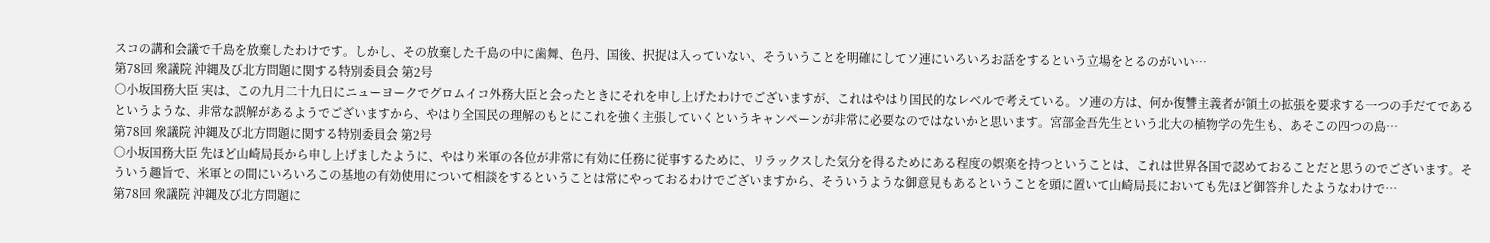スコの講和会議で千島を放棄したわけです。しかし、その放棄した千島の中に歯舞、色丹、国後、択捉は入っていない、そういうことを明確にしてソ連にいろいろお話をするという立場をとるのがいい…
第78回 衆議院 沖縄及び北方問題に関する特別委員会 第2号
○小坂国務大臣 実は、この九月二十九日にニューヨークでグロムイコ外務大臣と会ったときにそれを申し上げたわけでございますが、これはやはり国民的なレベルで考えている。ソ連の方は、何か復讐主義者が領土の拡張を要求する一つの手だてであるというような、非常な誤解があるようでございますから、やはり全国民の理解のもとにこれを強く主張していくというキャンペーンが非常に必要なのではないかと思います。宮部金吾先生という北大の植物学の先生も、あそこの四つの島…
第78回 衆議院 沖縄及び北方問題に関する特別委員会 第2号
○小坂国務大臣 先ほど山崎局長から申し上げましたように、やはり米軍の各位が非常に有効に任務に従事するために、リラックスした気分を得るためにある程度の娯楽を持つということは、これは世界各国で認めておることだと思うのでございます。そういう趣旨で、米軍との間にいろいろこの基地の有効使用について相談をするということは常にやっておるわけでございますから、そういうような御意見もあるということを頭に置いて山崎局長においても先ほど御答弁したようなわけで…
第78回 衆議院 沖縄及び北方問題に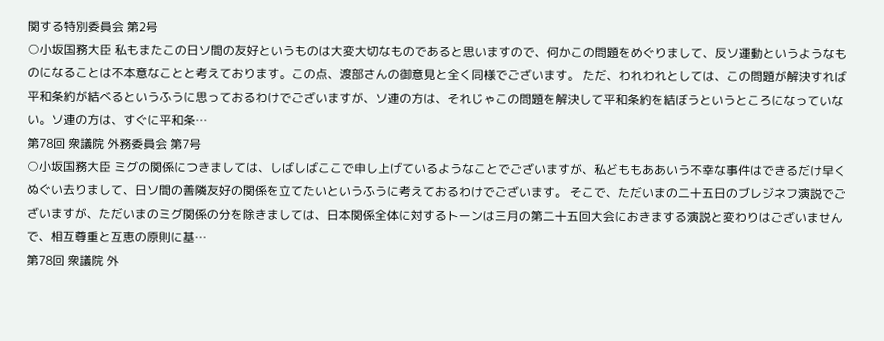関する特別委員会 第2号
○小坂国務大臣 私もまたこの日ソ間の友好というものは大変大切なものであると思いますので、何かこの問題をめぐりまして、反ソ運動というようなものになることは不本意なことと考えております。この点、渡部さんの御意見と全く同様でございます。 ただ、われわれとしては、この問題が解決すれば平和条約が結べるというふうに思っておるわけでございますが、ソ連の方は、それじゃこの問題を解決して平和条約を結ぼうというところになっていない。ソ連の方は、すぐに平和条…
第78回 衆議院 外務委員会 第7号
○小坂国務大臣 ミグの関係につきましては、しばしばここで申し上げているようなことでございますが、私どももああいう不幸な事件はできるだけ早くぬぐい去りまして、日ソ間の善隣友好の関係を立てたいというふうに考えておるわけでございます。 そこで、ただいまの二十五日のブレジネフ演説でございますが、ただいまのミグ関係の分を除きましては、日本関係全体に対するトーンは三月の第二十五回大会におきまする演説と変わりはございませんで、相互尊重と互恵の原則に基…
第78回 衆議院 外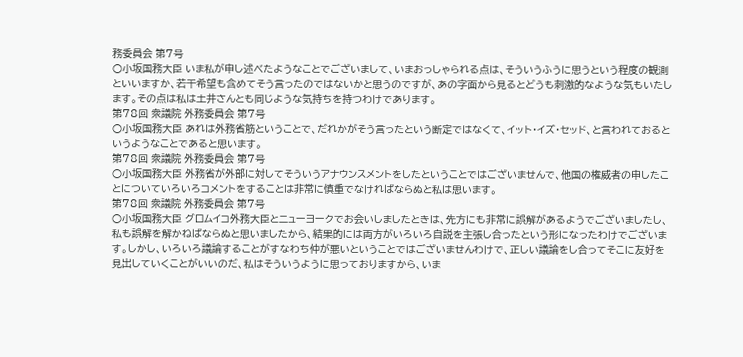務委員会 第7号
○小坂国務大臣 いま私が申し述べたようなことでございまして、いまおっしゃられる点は、そういうふうに思うという程度の観測といいますか、若干希望も含めてそう言ったのではないかと思うのですが、あの字面から見るとどうも刺激的なような気もいたします。その点は私は土井さんとも同じような気持ちを持つわけであります。
第78回 衆議院 外務委員会 第7号
○小坂国務大臣 あれは外務省筋ということで、だれかがそう言ったという断定ではなくて、イット・イズ・セッド、と言われておるというようなことであると思います。
第78回 衆議院 外務委員会 第7号
○小坂国務大臣 外務省が外部に対してそういうアナウンスメントをしたということではございませんで、他国の権威者の申したことについていろいろコメントをすることは非常に慎重でなければならぬと私は思います。
第78回 衆議院 外務委員会 第7号
○小坂国務大臣 グロムイコ外務大臣とニューヨークでお会いしましたときは、先方にも非常に誤解があるようでございましたし、私も誤解を解かねばならぬと思いましたから、結果的には両方がいろいろ自説を主張し合ったという形になったわけでございます。しかし、いろいろ議論することがすなわち仲が悪いということではございませんわけで、正しい議論をし合ってそこに友好を見出していくことがいいのだ、私はそういうように思っておりますから、いま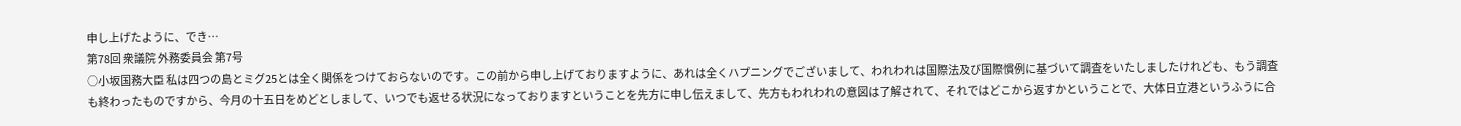申し上げたように、でき…
第78回 衆議院 外務委員会 第7号
○小坂国務大臣 私は四つの島とミグ25とは全く関係をつけておらないのです。この前から申し上げておりますように、あれは全くハプニングでございまして、われわれは国際法及び国際慣例に基づいて調査をいたしましたけれども、もう調査も終わったものですから、今月の十五日をめどとしまして、いつでも返せる状況になっておりますということを先方に申し伝えまして、先方もわれわれの意図は了解されて、それではどこから返すかということで、大体日立港というふうに合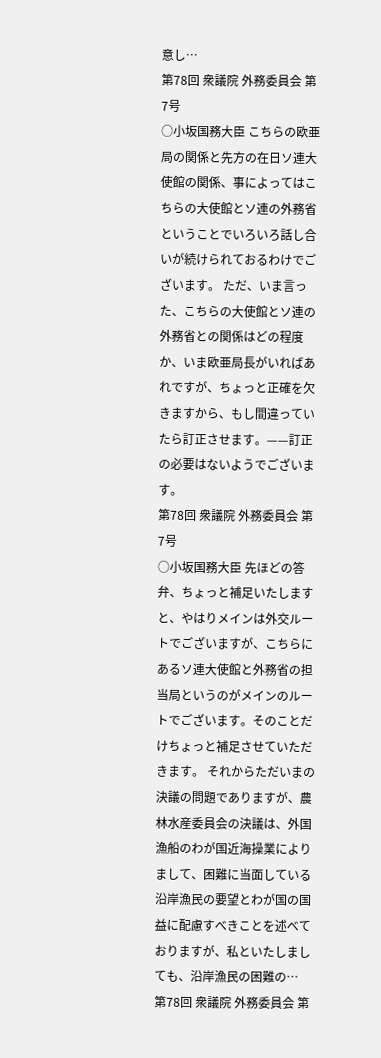意し…
第78回 衆議院 外務委員会 第7号
○小坂国務大臣 こちらの欧亜局の関係と先方の在日ソ連大使館の関係、事によってはこちらの大使館とソ連の外務省ということでいろいろ話し合いが続けられておるわけでございます。 ただ、いま言った、こちらの大使館とソ連の外務省との関係はどの程度か、いま欧亜局長がいればあれですが、ちょっと正確を欠きますから、もし間違っていたら訂正させます。——訂正の必要はないようでございます。
第78回 衆議院 外務委員会 第7号
○小坂国務大臣 先ほどの答弁、ちょっと補足いたしますと、やはりメインは外交ルートでございますが、こちらにあるソ連大使館と外務省の担当局というのがメインのルートでございます。そのことだけちょっと補足させていただきます。 それからただいまの決議の問題でありますが、農林水産委員会の決議は、外国漁船のわが国近海操業によりまして、困難に当面している沿岸漁民の要望とわが国の国益に配慮すべきことを述べておりますが、私といたしましても、沿岸漁民の困難の…
第78回 衆議院 外務委員会 第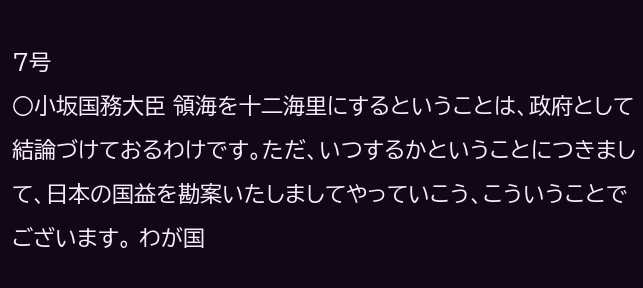7号
○小坂国務大臣 領海を十二海里にするということは、政府として結論づけておるわけです。ただ、いつするかということにつきまして、日本の国益を勘案いたしましてやっていこう、こういうことでございます。 わが国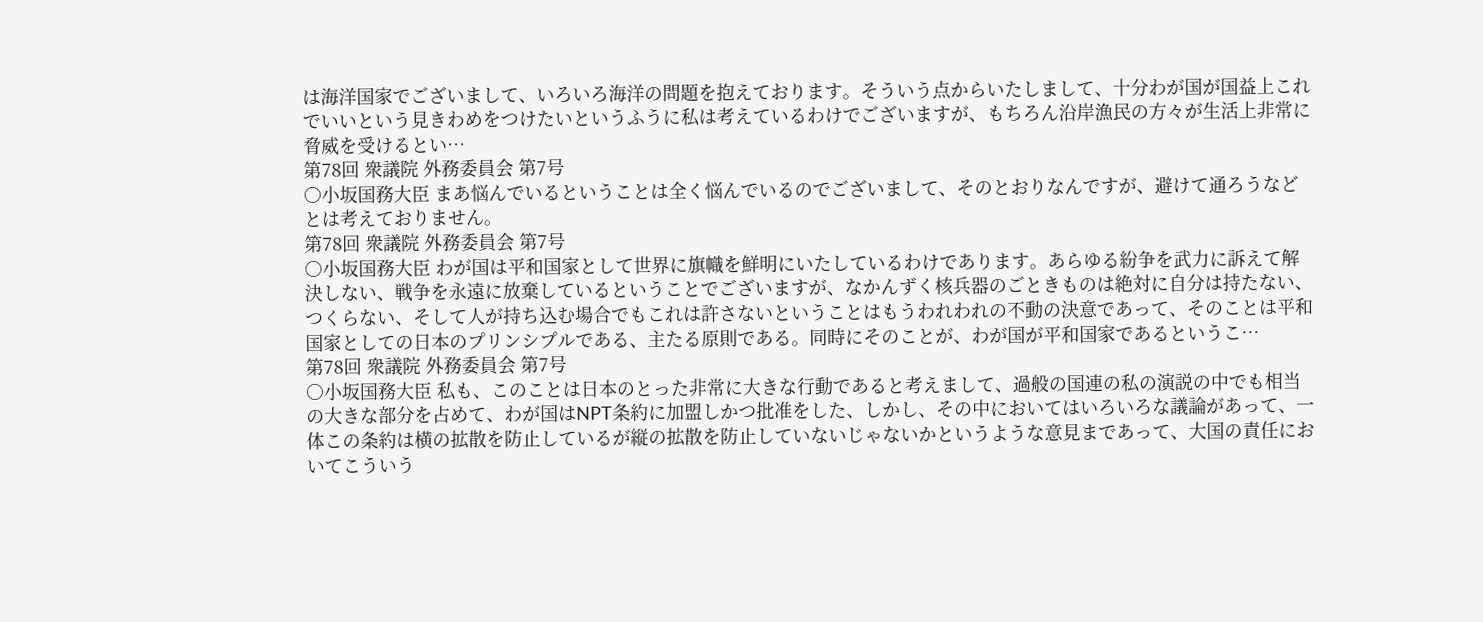は海洋国家でございまして、いろいろ海洋の問題を抱えております。そういう点からいたしまして、十分わが国が国益上これでいいという見きわめをつけたいというふうに私は考えているわけでございますが、もちろん沿岸漁民の方々が生活上非常に脅威を受けるとい…
第78回 衆議院 外務委員会 第7号
○小坂国務大臣 まあ悩んでいるということは全く悩んでいるのでございまして、そのとおりなんですが、避けて通ろうなどとは考えておりません。
第78回 衆議院 外務委員会 第7号
○小坂国務大臣 わが国は平和国家として世界に旗幟を鮮明にいたしているわけであります。あらゆる紛争を武力に訴えて解決しない、戦争を永遠に放棄しているということでございますが、なかんずく核兵器のごときものは絶対に自分は持たない、つくらない、そして人が持ち込む場合でもこれは許さないということはもうわれわれの不動の決意であって、そのことは平和国家としての日本のプリンシプルである、主たる原則である。同時にそのことが、わが国が平和国家であるというこ…
第78回 衆議院 外務委員会 第7号
○小坂国務大臣 私も、このことは日本のとった非常に大きな行動であると考えまして、過般の国連の私の演説の中でも相当の大きな部分を占めて、わが国はNPT条約に加盟しかつ批准をした、しかし、その中においてはいろいろな議論があって、一体この条約は横の拡散を防止しているが縦の拡散を防止していないじゃないかというような意見まであって、大国の責任においてこういう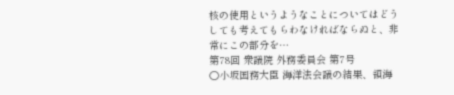核の使用というようなことについてはどうしても考えてもらわなければならぬと、非常にこの部分を…
第78回 衆議院 外務委員会 第7号
○小坂国務大臣 海洋法会議の結果、領海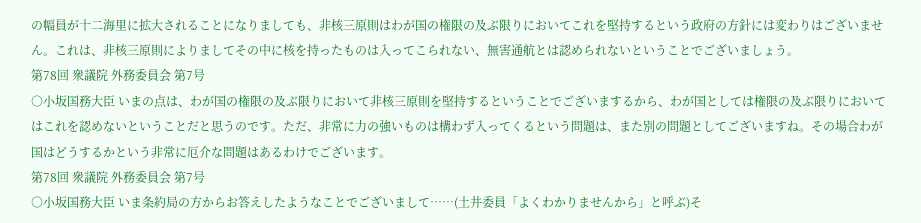の幅員が十二海里に拡大されることになりましても、非核三原則はわが国の権限の及ぶ限りにおいてこれを堅持するという政府の方針には変わりはございません。これは、非核三原則によりましてその中に核を持ったものは入ってこられない、無害通航とは認められないということでございましょう。
第78回 衆議院 外務委員会 第7号
○小坂国務大臣 いまの点は、わが国の権限の及ぶ限りにおいて非核三原則を堅持するということでございまするから、わが国としては権限の及ぶ限りにおいてはこれを認めないということだと思うのです。ただ、非常に力の強いものは構わず入ってくるという問題は、また別の問題としてございますね。その場合わが国はどうするかという非常に厄介な問題はあるわけでございます。
第78回 衆議院 外務委員会 第7号
○小坂国務大臣 いま条約局の方からお答えしたようなことでございまして……(土井委員「よくわかりませんから」と呼ぶ)そ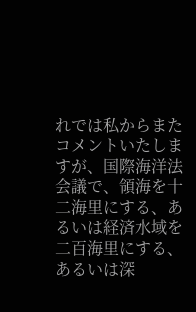れでは私からまたコメントいたしますが、国際海洋法会議で、領海を十二海里にする、あるいは経済水域を二百海里にする、あるいは深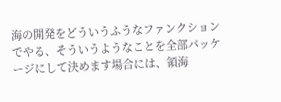海の開発をどういうふうなファンクションでやる、そういうようなことを全部パッケージにして決めます場合には、領海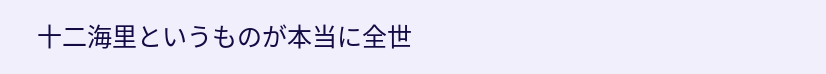十二海里というものが本当に全世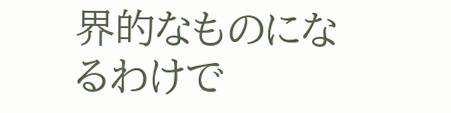界的なものになるわけで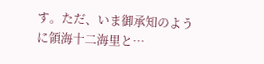す。ただ、いま御承知のように領海十二海里と…